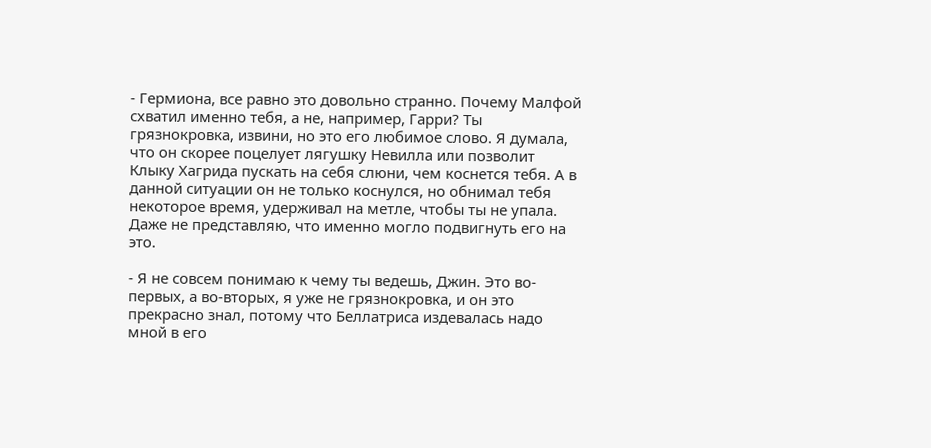- Гермиона, все равно это довольно странно. Почему Малфой схватил именно тебя, а не, например, Гарри? Ты грязнокровка, извини, но это его любимое слово. Я думала, что он скорее поцелует лягушку Невилла или позволит Клыку Хагрида пускать на себя слюни, чем коснется тебя. А в данной ситуации он не только коснулся, но обнимал тебя некоторое время, удерживал на метле, чтобы ты не упала. Даже не представляю, что именно могло подвигнуть его на это.

- Я не совсем понимаю к чему ты ведешь, Джин. Это во-первых, а во-вторых, я уже не грязнокровка, и он это прекрасно знал, потому что Беллатриса издевалась надо мной в его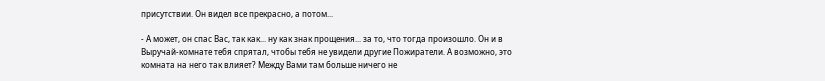присутствии. Он видел все прекрасно, а потом...

- А может, он спас Вас, так как... ну как знак прощения... за то, что тогда произошло. Он и в Выручай-комнате тебя спрятал, чтобы тебя не увидели другие Пожиратели. А возможно, это комната на него так влияет? Между Вами там больше ничего не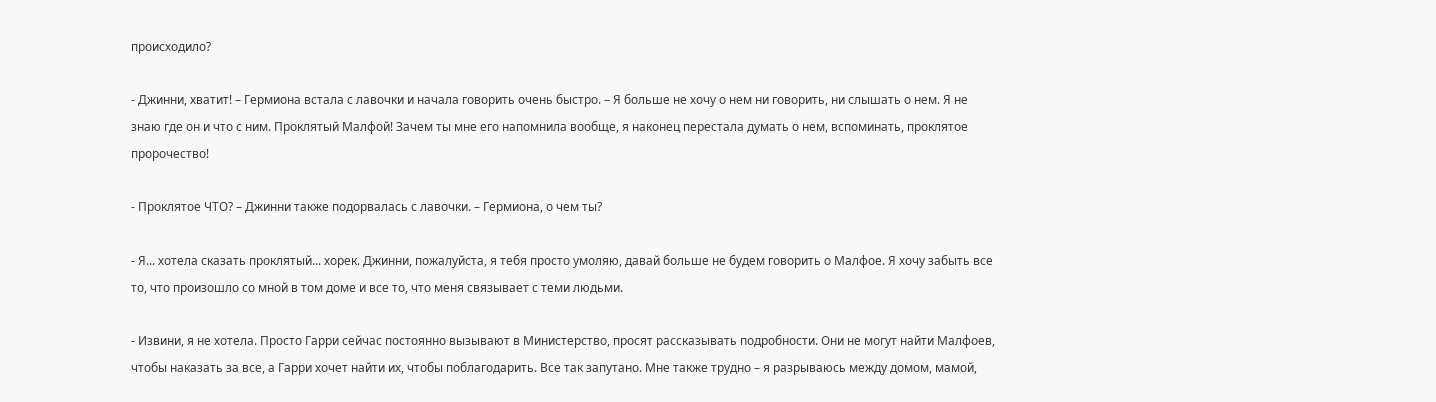происходило?

- Джинни, хватит! – Гермиона встала с лавочки и начала говорить очень быстро. – Я больше не хочу о нем ни говорить, ни слышать о нем. Я не знаю где он и что с ним. Проклятый Малфой! Зачем ты мне его напомнила вообще, я наконец перестала думать о нем, вспоминать, проклятое пророчество!

- Проклятое ЧТО? – Джинни также подорвалась с лавочки. – Гермиона, о чем ты?

- Я... хотела сказать проклятый... хорек. Джинни, пожалуйста, я тебя просто умоляю, давай больше не будем говорить о Малфое. Я хочу забыть все то, что произошло со мной в том доме и все то, что меня связывает с теми людьми.

- Извини, я не хотела. Просто Гарри сейчас постоянно вызывают в Министерство, просят рассказывать подробности. Они не могут найти Малфоев, чтобы наказать за все, а Гарри хочет найти их, чтобы поблагодарить. Все так запутано. Мне также трудно – я разрываюсь между домом, мамой,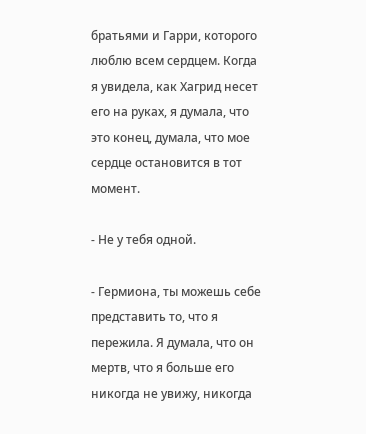братьями и Гарри, которого люблю всем сердцем. Когда я увидела, как Хагрид несет его на руках, я думала, что это конец, думала, что мое сердце остановится в тот момент.

- Не у тебя одной.

- Гермиона, ты можешь себе представить то, что я пережила. Я думала, что он мертв, что я больше его никогда не увижу, никогда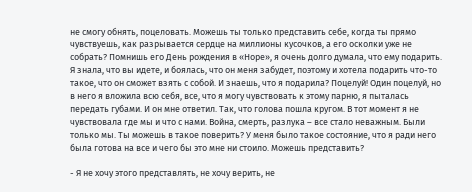не смогу обнять, поцеловать. Можешь ты только представить себе, когда ты прямо чувствуешь, как разрывается сердце на миллионы кусочков, а его осколки уже не собрать? Помнишь его День рождения в «Норе», я очень долго думала, что ему подарить. Я знала, что вы идете, и боялась, что он меня забудет, поэтому и хотела подарить что-то такое, что он сможет взять с собой. И знаешь, что я подарила? Поцелуй! Один поцелуй, но в него я вложила всю себя, все, что я могу чувствовать к этому парню, я пыталась передать губами. И он мне ответил. Так, что голова пошла кругом. В тот момент я не чувствовала где мы и что с нами. Война, смерть, разлука – все стало неважным. Были только мы. Ты можешь в такое поверить? У меня было такое состояние, что я ради него была готова на все и чего бы это мне ни стоило. Можешь представить?

- Я не хочу этого представлять, не хочу верить, не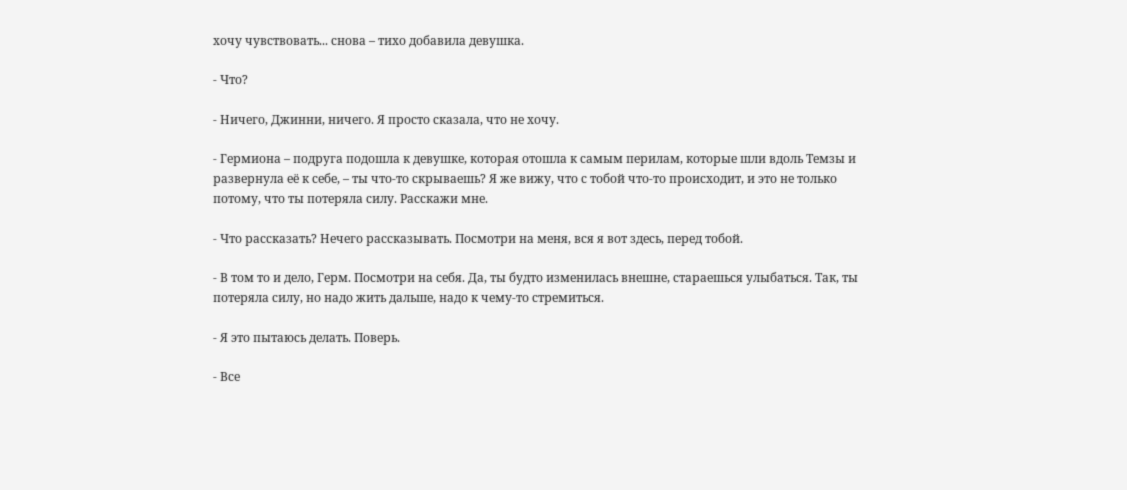хочу чувствовать... снова – тихо добавила девушка.

- Что?

- Ничего, Джинни, ничего. Я просто сказала, что не хочу.

- Гермиона – подруга подошла к девушке, которая отошла к самым перилам, которые шли вдоль Темзы и развернула её к себе, – ты что-то скрываешь? Я же вижу, что с тобой что-то происходит, и это не только потому, что ты потеряла силу. Расскажи мне.

- Что рассказать? Нечего рассказывать. Посмотри на меня, вся я вот здесь, перед тобой.

- В том то и дело, Герм. Посмотри на себя. Да, ты будто изменилась внешне, стараешься улыбаться. Так, ты потеряла силу, но надо жить дальше, надо к чему-то стремиться.

- Я это пытаюсь делать. Поверь.

- Все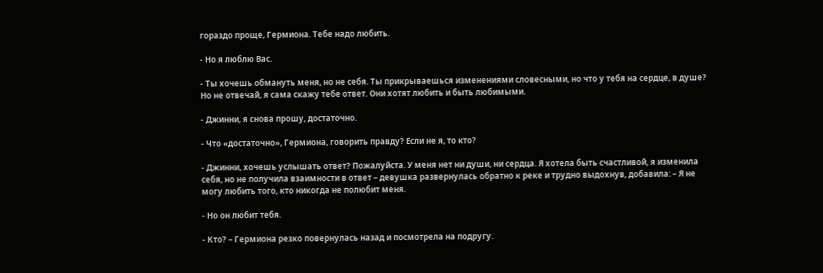гораздо проще, Гермиона. Тебе надо любить.

- Но я люблю Вас.

- Ты хочешь обмануть меня, но не себя. Ты прикрываешься изменениями словесными, но что у тебя на сердце, в душе? Но не отвечай, я сама скажу тебе ответ. Они хотят любить и быть любимыми.

- Джинни, я снова прошу, достаточно.

- Что «достаточно», Гермиона, говорить правду? Если не я, то кто?

- Джинни, хочешь услышать ответ? Пожалуйста. У меня нет ни души, ни сердца. Я хотела быть счастливой, я изменила себя, но не получила взаимности в ответ – девушка развернулась обратно к реке и трудно выдохнув, добавила: – Я не могу любить того, кто никогда не полюбит меня.

- Но он любит тебя.

- Кто? – Гермиона резко повернулась назад и посмотрела на подругу.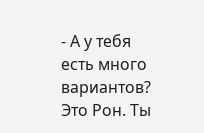- А у тебя есть много вариантов? Это Рон. Ты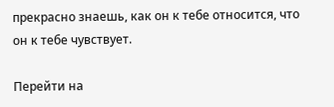прекрасно знаешь, как он к тебе относится, что он к тебе чувствует.

Перейти на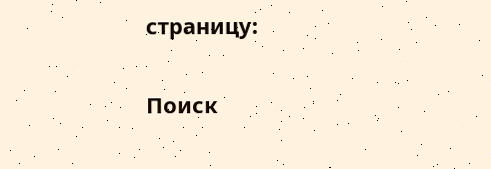страницу:

Поиск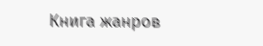Книга жанров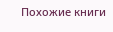Похожие книги